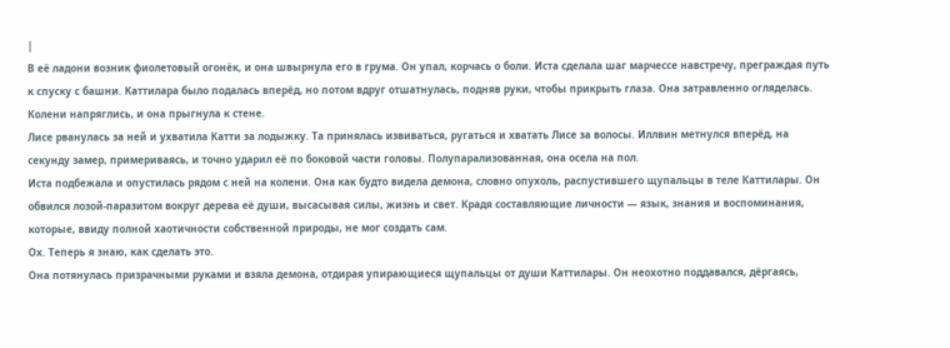|
В её ладони возник фиолетовый огонёк, и она швырнула его в грума. Он упал, корчась о боли. Иста сделала шаг марчессе навстречу, преграждая путь к спуску с башни. Каттилара было подалась вперёд, но потом вдруг отшатнулась, подняв руки, чтобы прикрыть глаза. Она затравленно огляделась. Колени напряглись, и она прыгнула к стене.
Лисе рванулась за ней и ухватила Катти за лодыжку. Та принялась извиваться, ругаться и хватать Лисе за волосы. Иллвин метнулся вперёд, на секунду замер, примериваясь, и точно ударил её по боковой части головы. Полупарализованная, она осела на пол.
Иста подбежала и опустилась рядом с ней на колени. Она как будто видела демона, словно опухоль, распустившего щупальцы в теле Каттилары. Он обвился лозой-паразитом вокруг дерева её души, высасывая силы, жизнь и свет. Крадя составляющие личности — язык, знания и воспоминания, которые, ввиду полной хаотичности собственной природы, не мог создать сам.
Ох. Теперь я знаю, как сделать это.
Она потянулась призрачными руками и взяла демона, отдирая упирающиеся щупальцы от души Каттилары. Он неохотно поддавался, дёргаясь,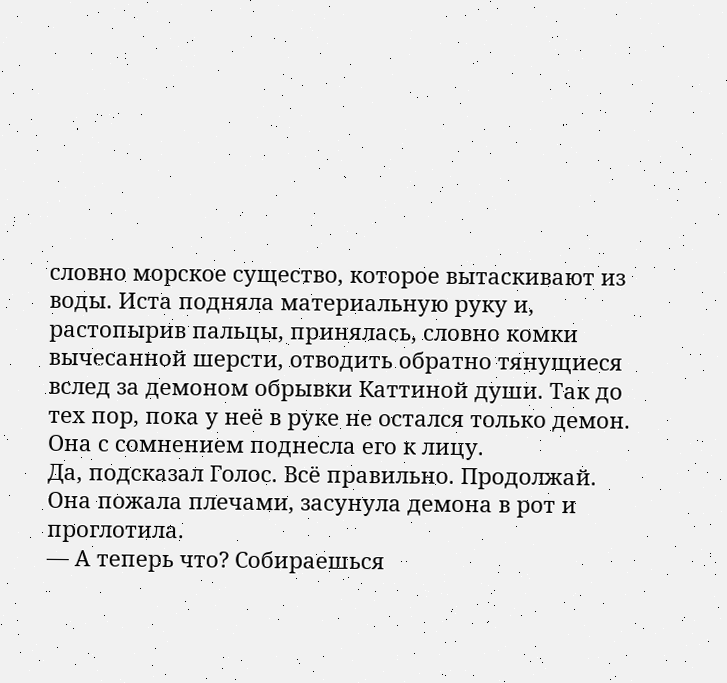словно морское существо, которое вытаскивают из воды. Иста подняла материальную руку и, растопырив пальцы, принялась, словно комки вычесанной шерсти, отводить обратно тянущиеся вслед за демоном обрывки Каттиной души. Так до тех пор, пока у неё в руке не остался только демон. Она с сомнением поднесла его к лицу.
Да, подсказал Голос. Всё правильно. Продолжай.
Она пожала плечами, засунула демона в рот и проглотила.
— А теперь что? Собираешься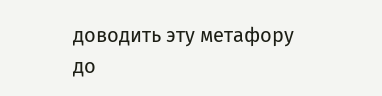доводить эту метафору до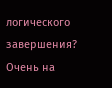логического завершения? Очень на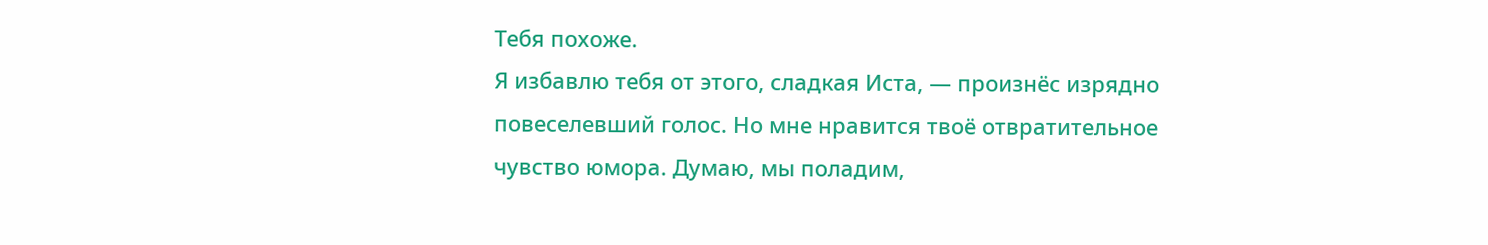Тебя похоже.
Я избавлю тебя от этого, сладкая Иста, — произнёс изрядно повеселевший голос. Но мне нравится твоё отвратительное чувство юмора. Думаю, мы поладим,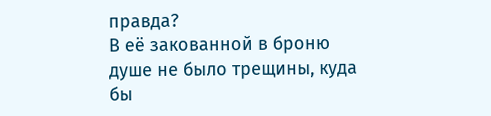правда?
В её закованной в броню душе не было трещины, куда бы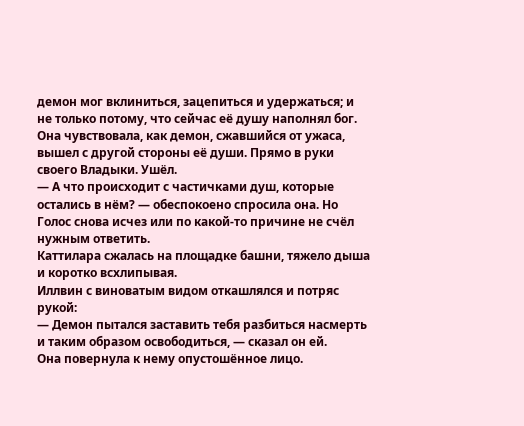демон мог вклиниться, зацепиться и удержаться; и не только потому, что сейчас её душу наполнял бог. Она чувствовала, как демон, сжавшийся от ужаса, вышел с другой стороны её души. Прямо в руки своего Владыки. Ушёл.
— А что происходит с частичками душ, которые остались в нём? — обеспокоено спросила она. Но Голос снова исчез или по какой-то причине не счёл нужным ответить.
Каттилара сжалась на площадке башни, тяжело дыша и коротко всхлипывая.
Иллвин с виноватым видом откашлялся и потряс рукой:
— Демон пытался заставить тебя разбиться насмерть и таким образом освободиться, — сказал он ей.
Она повернула к нему опустошённое лицо.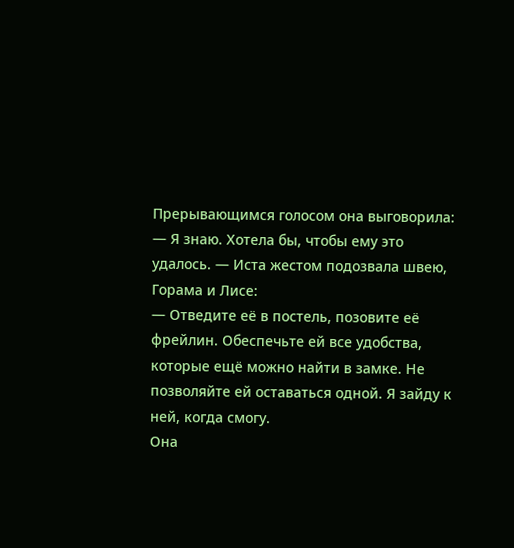Прерывающимся голосом она выговорила:
— Я знаю. Хотела бы, чтобы ему это удалось. — Иста жестом подозвала швею, Горама и Лисе:
— Отведите её в постель, позовите её фрейлин. Обеспечьте ей все удобства, которые ещё можно найти в замке. Не позволяйте ей оставаться одной. Я зайду к ней, когда смогу.
Она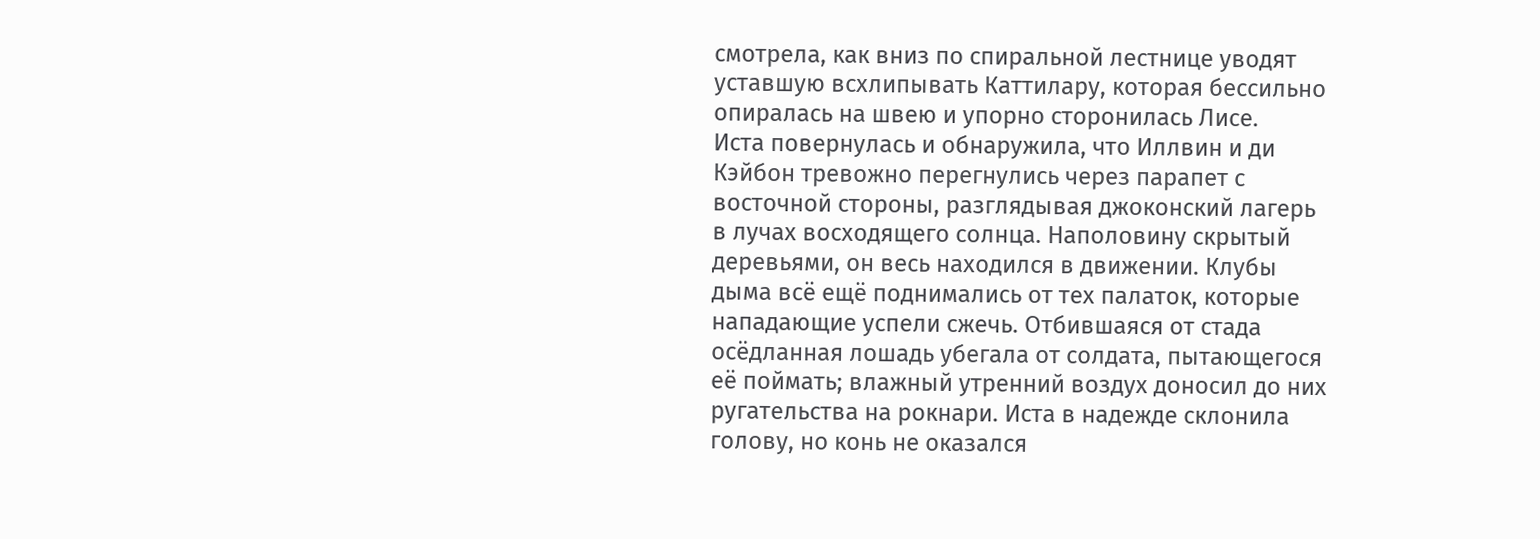смотрела, как вниз по спиральной лестнице уводят уставшую всхлипывать Каттилару, которая бессильно опиралась на швею и упорно сторонилась Лисе.
Иста повернулась и обнаружила, что Иллвин и ди Кэйбон тревожно перегнулись через парапет с восточной стороны, разглядывая джоконский лагерь в лучах восходящего солнца. Наполовину скрытый деревьями, он весь находился в движении. Клубы дыма всё ещё поднимались от тех палаток, которые нападающие успели сжечь. Отбившаяся от стада осёдланная лошадь убегала от солдата, пытающегося её поймать; влажный утренний воздух доносил до них ругательства на рокнари. Иста в надежде склонила голову, но конь не оказался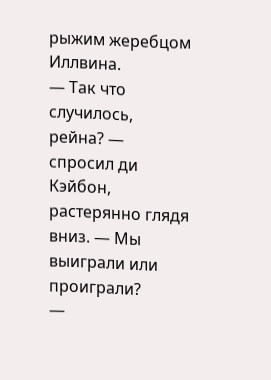рыжим жеребцом Иллвина.
— Так что случилось, рейна? — спросил ди Кэйбон, растерянно глядя вниз. — Мы выиграли или проиграли?
—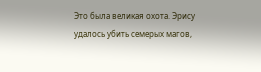Это была великая охота. Эрису удалось убить семерых магов,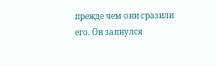прежде чем они сразили его. Он запнулся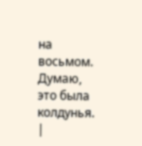на восьмом. Думаю, это была колдунья. |